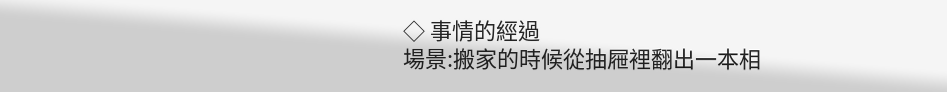◇ 事情的經過
場景:搬家的時候從抽屜裡翻出一本相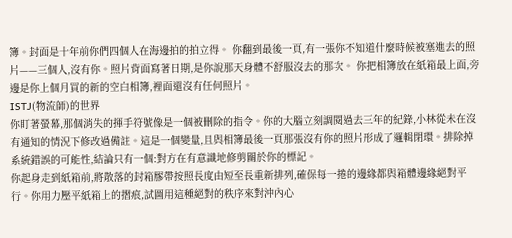簿。封面是十年前你們四個人在海邊拍的拍立得。 你翻到最後一頁,有一張你不知道什麼時候被塞進去的照片——三個人,沒有你。照片背面寫著日期,是你說那天身體不舒服沒去的那次。 你把相簿放在紙箱最上面,旁邊是你上個月買的新的空白相簿,裡面還沒有任何照片。
ISTJ(物流師)的世界
你盯著螢幕,那個消失的揮手符號像是一個被刪除的指令。你的大腦立刻調閱過去三年的紀錄,小林從未在沒有通知的情況下修改過備註。這是一個變量,且與相簿最後一頁那張沒有你的照片形成了邏輯閉環。排除掉系統錯誤的可能性,結論只有一個:對方在有意識地修剪關於你的標記。
你起身走到紙箱前,將散落的封箱膠帶按照長度由短至長重新排列,確保每一捲的邊緣都與箱體邊緣絕對平行。你用力壓平紙箱上的摺痕,試圖用這種絕對的秩序來對沖內心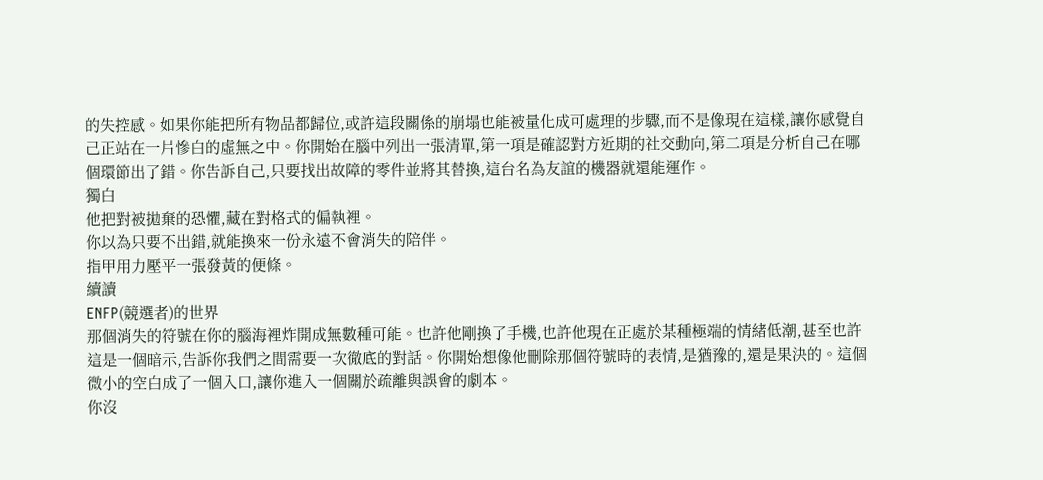的失控感。如果你能把所有物品都歸位,或許這段關係的崩塌也能被量化成可處理的步驟,而不是像現在這樣,讓你感覺自己正站在一片慘白的虛無之中。你開始在腦中列出一張清單,第一項是確認對方近期的社交動向,第二項是分析自己在哪個環節出了錯。你告訴自己,只要找出故障的零件並將其替換,這台名為友誼的機器就還能運作。
獨白
他把對被拋棄的恐懼,藏在對格式的偏執裡。
你以為只要不出錯,就能換來一份永遠不會消失的陪伴。
指甲用力壓平一張發黃的便條。
續讀
ENFP(競選者)的世界
那個消失的符號在你的腦海裡炸開成無數種可能。也許他剛換了手機,也許他現在正處於某種極端的情緒低潮,甚至也許這是一個暗示,告訴你我們之間需要一次徹底的對話。你開始想像他刪除那個符號時的表情,是猶豫的,還是果決的。這個微小的空白成了一個入口,讓你進入一個關於疏離與誤會的劇本。
你沒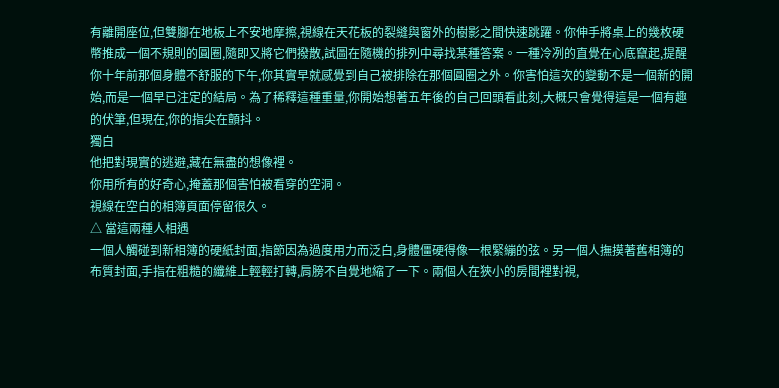有離開座位,但雙腳在地板上不安地摩擦,視線在天花板的裂縫與窗外的樹影之間快速跳躍。你伸手將桌上的幾枚硬幣推成一個不規則的圓圈,隨即又將它們撥散,試圖在隨機的排列中尋找某種答案。一種冷冽的直覺在心底竄起,提醒你十年前那個身體不舒服的下午,你其實早就感覺到自己被排除在那個圓圈之外。你害怕這次的變動不是一個新的開始,而是一個早已注定的結局。為了稀釋這種重量,你開始想著五年後的自己回頭看此刻,大概只會覺得這是一個有趣的伏筆,但現在,你的指尖在顫抖。
獨白
他把對現實的逃避,藏在無盡的想像裡。
你用所有的好奇心,掩蓋那個害怕被看穿的空洞。
視線在空白的相簿頁面停留很久。
△ 當這兩種人相遇
一個人觸碰到新相簿的硬紙封面,指節因為過度用力而泛白,身體僵硬得像一根緊繃的弦。另一個人撫摸著舊相簿的布質封面,手指在粗糙的纖維上輕輕打轉,肩膀不自覺地縮了一下。兩個人在狹小的房間裡對視,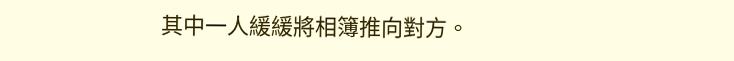其中一人緩緩將相簿推向對方。